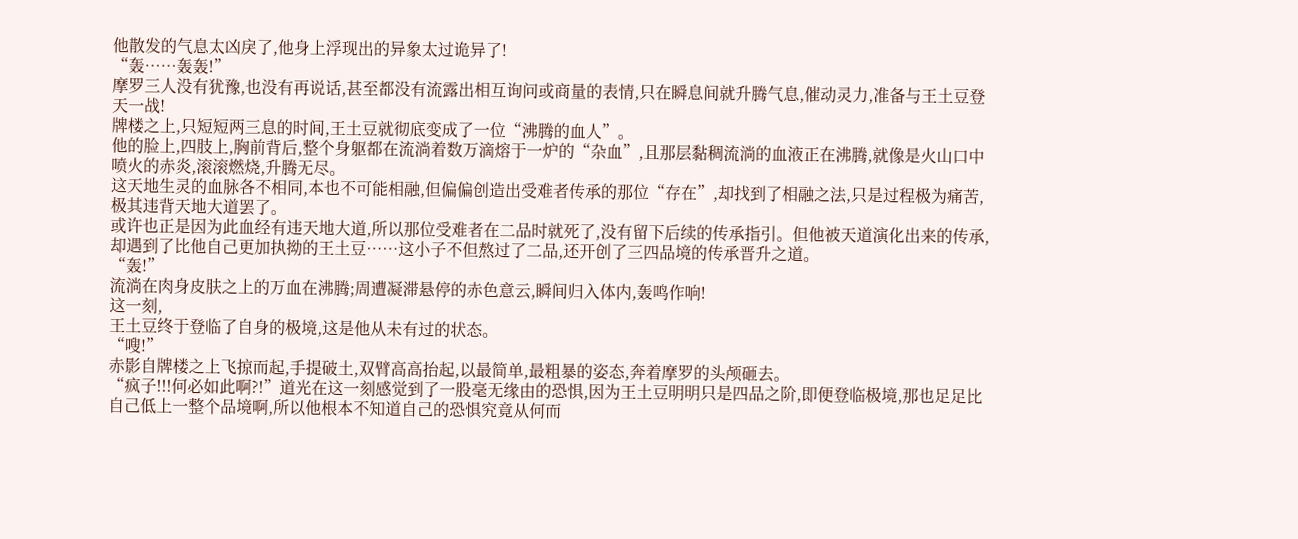他散发的气息太凶戾了,他身上浮现出的异象太过诡异了!
“轰……轰轰!”
摩罗三人没有犹豫,也没有再说话,甚至都没有流露出相互询问或商量的表情,只在瞬息间就升腾气息,催动灵力,准备与王土豆登天一战!
牌楼之上,只短短两三息的时间,王土豆就彻底变成了一位“沸腾的血人”。
他的脸上,四肢上,胸前背后,整个身躯都在流淌着数万滴熔于一炉的“杂血”,且那层黏稠流淌的血液正在沸腾,就像是火山口中喷火的赤炎,滚滚燃烧,升腾无尽。
这天地生灵的血脉各不相同,本也不可能相融,但偏偏创造出受难者传承的那位“存在”,却找到了相融之法,只是过程极为痛苦,极其违背天地大道罢了。
或许也正是因为此血经有违天地大道,所以那位受难者在二品时就死了,没有留下后续的传承指引。但他被天道演化出来的传承,却遇到了比他自己更加执拗的王土豆……这小子不但熬过了二品,还开创了三四品境的传承晋升之道。
“轰!”
流淌在肉身皮肤之上的万血在沸腾;周遭凝滞悬停的赤色意云,瞬间归入体内,轰鸣作响!
这一刻,
王土豆终于登临了自身的极境,这是他从未有过的状态。
“嗖!”
赤影自牌楼之上飞掠而起,手提破土,双臂高高抬起,以最简单,最粗暴的姿态,奔着摩罗的头颅砸去。
“疯子!!!何必如此啊?!”道光在这一刻感觉到了一股毫无缘由的恐惧,因为王土豆明明只是四品之阶,即便登临极境,那也足足比自己低上一整个品境啊,所以他根本不知道自己的恐惧究竟从何而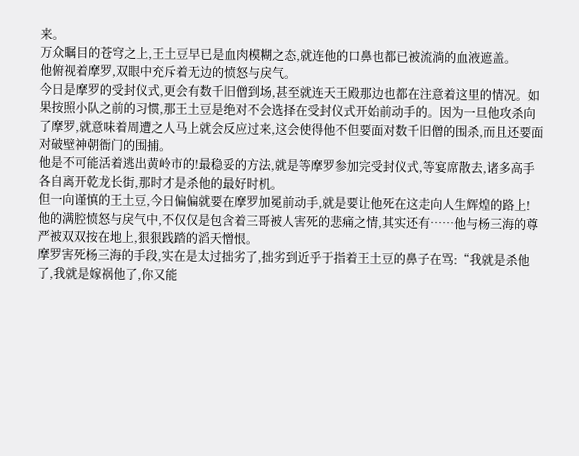来。
万众瞩目的苍穹之上,王土豆早已是血肉模糊之态,就连他的口鼻也都已被流淌的血液遮盖。
他俯视着摩罗,双眼中充斥着无边的愤怒与戾气。
今日是摩罗的受封仪式,更会有数千旧僧到场,甚至就连天王殿那边也都在注意着这里的情况。如果按照小队之前的习惯,那王土豆是绝对不会选择在受封仪式开始前动手的。因为一旦他攻杀向了摩罗,就意味着周遭之人马上就会反应过来,这会使得他不但要面对数千旧僧的围杀,而且还要面对破壁神朝衙门的围捕。
他是不可能活着逃出黄岭市的!最稳妥的方法,就是等摩罗参加完受封仪式,等宴席散去,诸多高手各自离开乾龙长街,那时才是杀他的最好时机。
但一向谨慎的王土豆,今日偏偏就要在摩罗加冕前动手,就是要让他死在这走向人生辉煌的路上!
他的满腔愤怒与戾气中,不仅仅是包含着三哥被人害死的悲痛之情,其实还有……他与杨三海的尊严被双双按在地上,狠狠践踏的滔天憎恨。
摩罗害死杨三海的手段,实在是太过拙劣了,拙劣到近乎于指着王土豆的鼻子在骂:“我就是杀他了,我就是嫁祸他了,你又能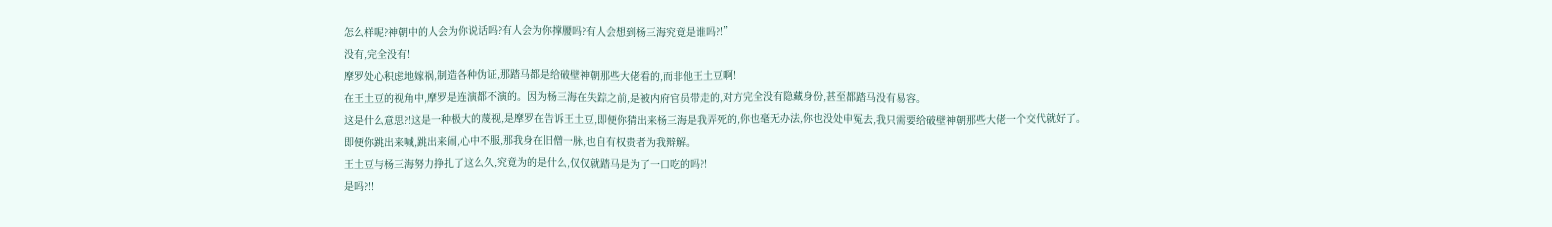怎么样呢?神朝中的人会为你说话吗?有人会为你撑腰吗?有人会想到杨三海究竟是谁吗?!”
没有,完全没有!
摩罗处心积虑地嫁祸,制造各种伪证,那踏马都是给破壁神朝那些大佬看的,而非他王土豆啊!
在王土豆的视角中,摩罗是连演都不演的。因为杨三海在失踪之前,是被内府官员带走的,对方完全没有隐藏身份,甚至都踏马没有易容。
这是什么意思?!这是一种极大的蔑视,是摩罗在告诉王土豆,即便你猜出来杨三海是我弄死的,你也毫无办法,你也没处申冤去,我只需要给破壁神朝那些大佬一个交代就好了。
即便你跳出来喊,跳出来闹,心中不服,那我身在旧僧一脉,也自有权贵者为我辩解。
王土豆与杨三海努力挣扎了这么久,究竟为的是什么,仅仅就踏马是为了一口吃的吗?!
是吗?!!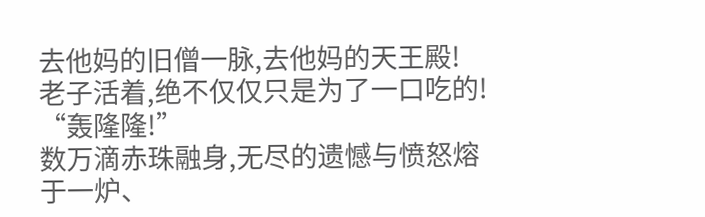去他妈的旧僧一脉,去他妈的天王殿!
老子活着,绝不仅仅只是为了一口吃的!
“轰隆隆!”
数万滴赤珠融身,无尽的遗憾与愤怒熔于一炉、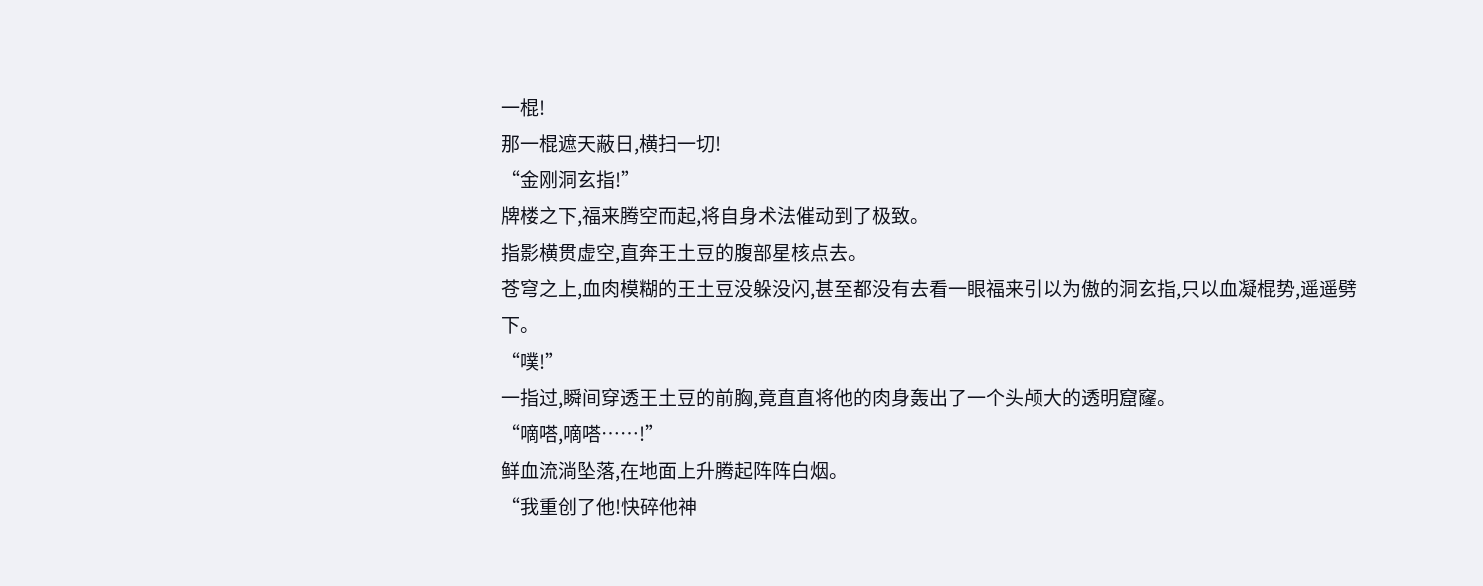一棍!
那一棍遮天蔽日,横扫一切!
“金刚洞玄指!”
牌楼之下,福来腾空而起,将自身术法催动到了极致。
指影横贯虚空,直奔王土豆的腹部星核点去。
苍穹之上,血肉模糊的王土豆没躲没闪,甚至都没有去看一眼福来引以为傲的洞玄指,只以血凝棍势,遥遥劈下。
“噗!”
一指过,瞬间穿透王土豆的前胸,竟直直将他的肉身轰出了一个头颅大的透明窟窿。
“嘀嗒,嘀嗒……!”
鲜血流淌坠落,在地面上升腾起阵阵白烟。
“我重创了他!快碎他神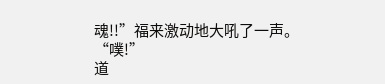魂!!”福来激动地大吼了一声。
“噗!”
道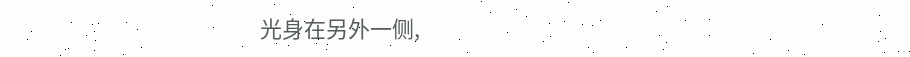光身在另外一侧,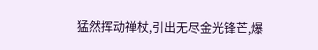猛然挥动禅杖,引出无尽金光锋芒,爆